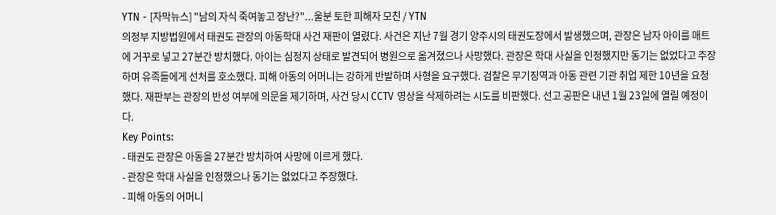YTN - [자막뉴스] "남의 자식 죽여놓고 장난?"...울분 토한 피해자 모친 / YTN
의정부 지방법원에서 태권도 관장의 아동학대 사건 재판이 열렸다. 사건은 지난 7월 경기 양주시의 태권도장에서 발생했으며, 관장은 남자 아이를 매트에 거꾸로 넣고 27분간 방치했다. 아이는 심정지 상태로 발견되어 병원으로 옮겨졌으나 사망했다. 관장은 학대 사실을 인정했지만 동기는 없었다고 주장하며 유족들에게 선처를 호소했다. 피해 아동의 어머니는 강하게 반발하며 사형을 요구했다. 검찰은 무기징역과 아동 관련 기관 취업 제한 10년을 요청했다. 재판부는 관장의 반성 여부에 의문을 제기하며, 사건 당시 CCTV 영상을 삭제하려는 시도를 비판했다. 선고 공판은 내년 1월 23일에 열릴 예정이다.
Key Points:
- 태권도 관장은 아동을 27분간 방치하여 사망에 이르게 했다.
- 관장은 학대 사실을 인정했으나 동기는 없었다고 주장했다.
- 피해 아동의 어머니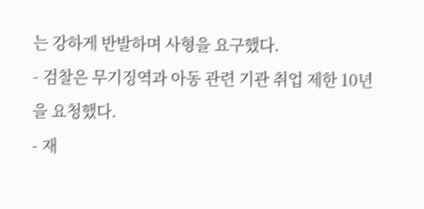는 강하게 반발하며 사형을 요구했다.
- 검찰은 무기징역과 아동 관련 기관 취업 제한 10년을 요청했다.
- 재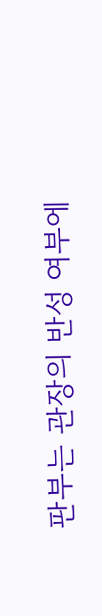판부는 관장의 반성 여부에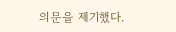의문을 제기했다.